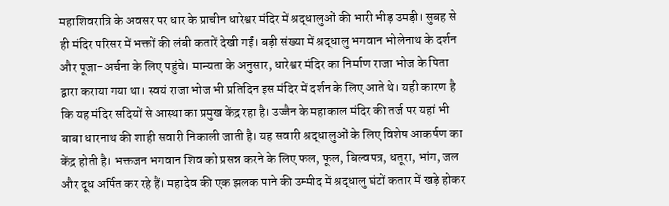महाशिवरात्रि के अवसर पर धार के प्राचीन धारेश्वर मंदिर में श्रद्धालुओं की भारी भीड़ उमड़ी। सुबह से ही मंदिर परिसर में भक्तों की लंबी कतारें देखी गईं। बड़ी संख्या में श्रद्धालु भगवान भोलेनाथ के दर्शन और पूजा-अर्चना के लिए पहुंचे। मान्यता के अनुसार, धारेश्वर मंदिर का निर्माण राजा भोज के पिता द्वारा कराया गया था। स्वयं राजा भोज भी प्रतिदिन इस मंदिर में दर्शन के लिए आते थे। यही कारण है कि यह मंदिर सदियों से आस्था का प्रमुख केंद्र रहा है। उज्जैन के महाकाल मंदिर की तर्ज पर यहां भी बाबा धारनाथ की शाही सवारी निकाली जाती है। यह सवारी श्रद्धालुओं के लिए विशेष आकर्षण का केंद्र होती है। भक्तजन भगवान शिव को प्रसन्न करने के लिए फल, फूल, बिल्वपत्र, धतूरा, भांग, जल और दूध अर्पित कर रहे हैं। महादेव की एक झलक पाने की उम्मीद में श्रद्धालु घंटों कतार में खड़े होकर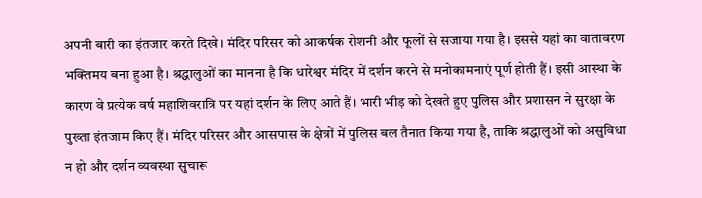अपनी बारी का इंतजार करते दिखे। मंदिर परिसर को आकर्षक रोशनी और फूलों से सजाया गया है। इससे यहां का वातावरण भक्तिमय बना हुआ है। श्रद्धालुओं का मानना है कि धारेश्वर मंदिर में दर्शन करने से मनोकामनाएं पूर्ण होती हैं। इसी आस्था के कारण वे प्रत्येक वर्ष महाशिवरात्रि पर यहां दर्शन के लिए आते हैं। भारी भीड़ को देखते हुए पुलिस और प्रशासन ने सुरक्षा के पुख्ता इंतजाम किए हैं। मंदिर परिसर और आसपास के क्षेत्रों में पुलिस बल तैनात किया गया है, ताकि श्रद्धालुओं को असुविधा न हो और दर्शन व्यवस्था सुचारू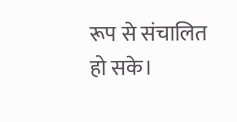रूप से संचालित हो सके।